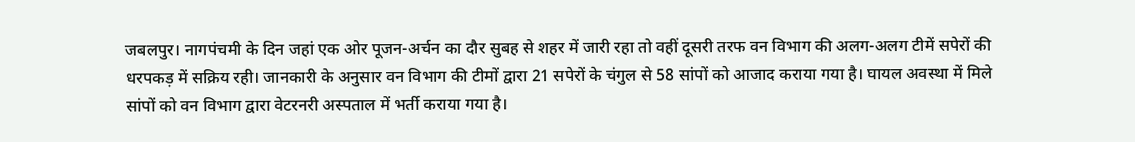जबलपुर। नागपंचमी के दिन जहां एक ओर पूजन-अर्चन का दौर सुबह से शहर में जारी रहा तो वहीं दूसरी तरफ वन विभाग की अलग-अलग टीमें सपेरों की धरपकड़ में सक्रिय रही। जानकारी के अनुसार वन विभाग की टीमों द्वारा 21 सपेरों के चंगुल से 58 सांपों को आजाद कराया गया है। घायल अवस्था में मिले सांपों को वन विभाग द्वारा वेटरनरी अस्पताल में भर्ती कराया गया है।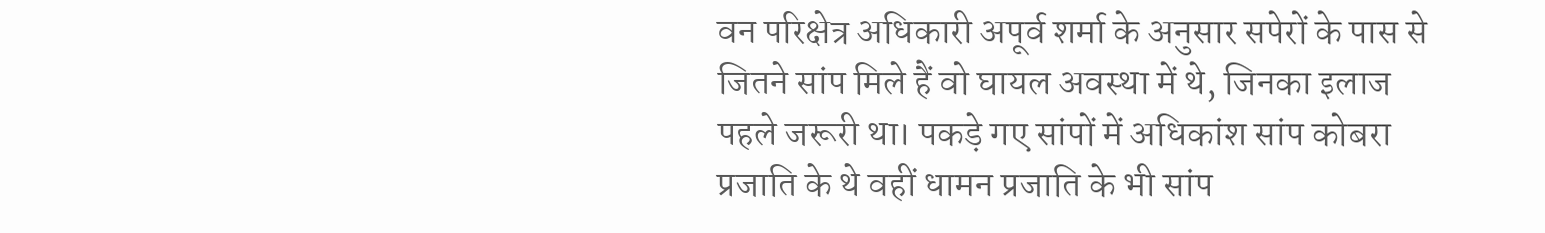वन परिक्षेत्र अधिकारी अपूर्व शर्मा के अनुसार सपेरों के पास से जितने सांप मिले हैं वो घायल अवस्था में थे, जिनका इलाज पहले जरूरी था। पकड़े गए सांपों में अधिकांश सांप कोबरा प्रजाति के थे वहीं धामन प्रजाति के भी सांप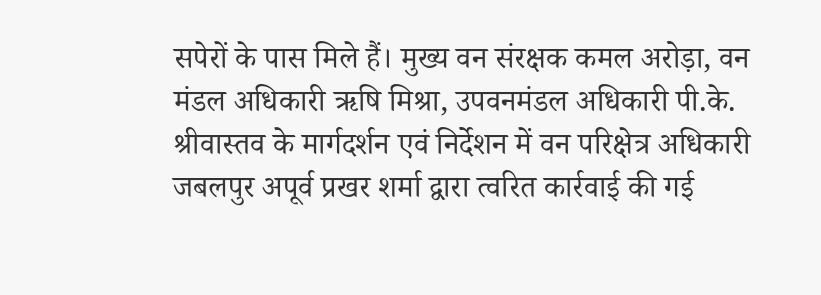सपेरों के पास मिले हैं। मुख्य वन संरक्षक कमल अरोड़ा, वन मंडल अधिकारी ऋषि मिश्रा, उपवनमंडल अधिकारी पी.के. श्रीवास्तव के मार्गदर्शन एवं निर्देशन में वन परिक्षेत्र अधिकारी जबलपुर अपूर्व प्रखर शर्मा द्वारा त्वरित कार्रवाई की गई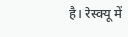है। रेस्क्यू में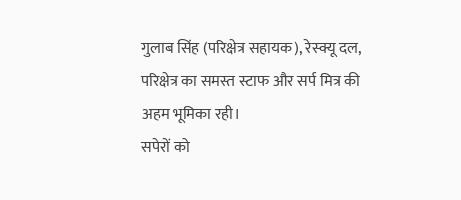गुलाब सिंह (परिक्षेत्र सहायक), रेस्क्यू दल, परिक्षेत्र का समस्त स्टाफ और सर्प मित्र की अहम भूमिका रही।
सपेरों को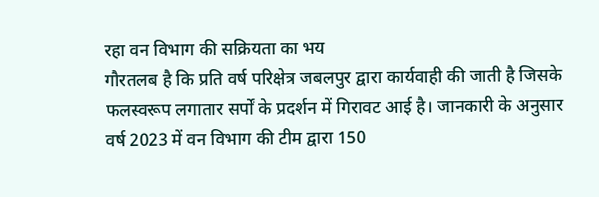रहा वन विभाग की सक्रियता का भय
गौरतलब है कि प्रति वर्ष परिक्षेत्र जबलपुर द्वारा कार्यवाही की जाती है जिसके फलस्वरूप लगातार सर्पों के प्रदर्शन में गिरावट आई है। जानकारी के अनुसार वर्ष 2023 में वन विभाग की टीम द्वारा 150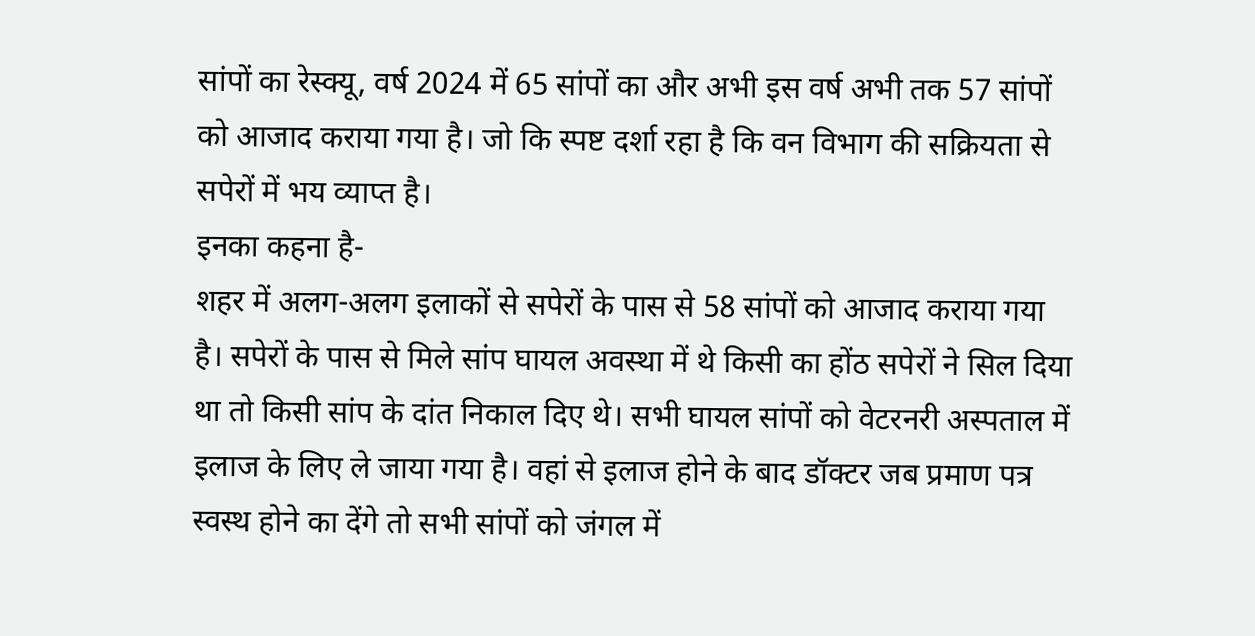सांपों का रेस्क्यू, वर्ष 2024 में 65 सांपों का और अभी इस वर्ष अभी तक 57 सांपों को आजाद कराया गया है। जो कि स्पष्ट दर्शा रहा है कि वन विभाग की सक्रियता से सपेरों में भय व्याप्त है।
इनका कहना है-
शहर में अलग-अलग इलाकों से सपेरों के पास से 58 सांपों को आजाद कराया गया है। सपेरों के पास से मिले सांप घायल अवस्था में थे किसी का होंठ सपेरों ने सिल दिया था तो किसी सांप के दांत निकाल दिए थे। सभी घायल सांपों को वेटरनरी अस्पताल में इलाज के लिए ले जाया गया है। वहां से इलाज होने के बाद डॉक्टर जब प्रमाण पत्र स्वस्थ होने का देंगे तो सभी सांपों को जंगल में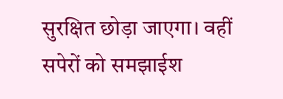सुरक्षित छोड़ा जाएगा। वहीं सपेरों को समझाईश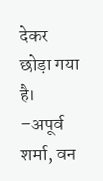देकर छोड़ा गया है।
–अपूर्व शर्मा, वन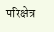परिक्षेत्र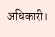अधिकारी।